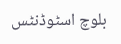بلوچ اسٹوڈنٹس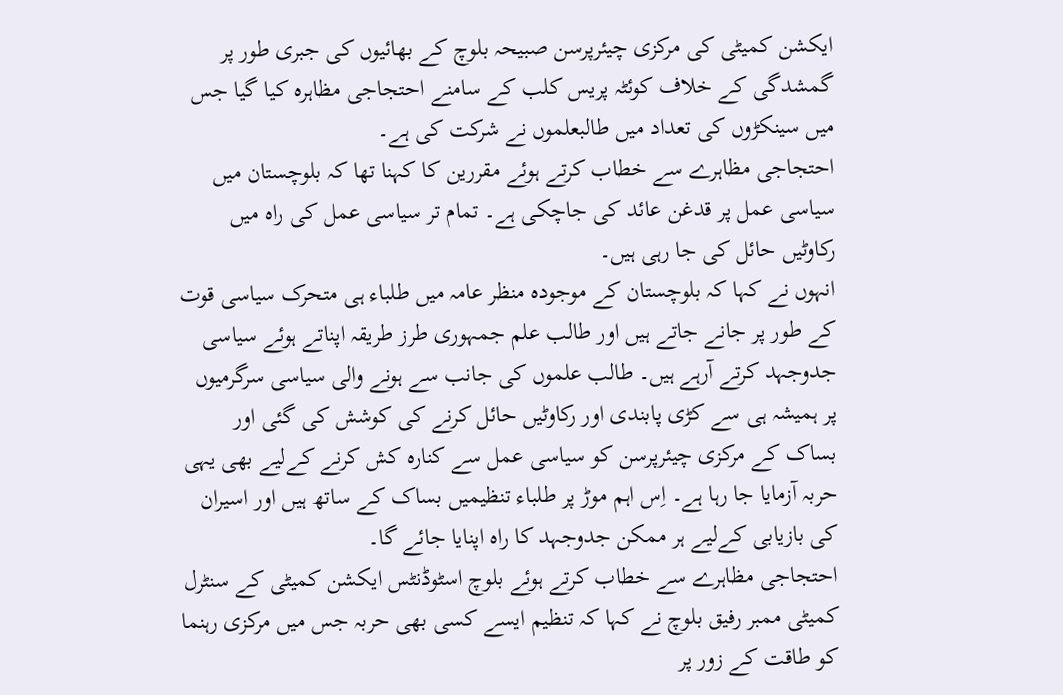ایکشن کمیٹی کی مرکزی چیئرپرسن صبیحہ بلوچ کے بھائیوں کی جبری طور پر گمشدگی کے خلاف کوئٹہ پریس کلب کے سامنے احتجاجی مظاہرہ کیا گیا جس میں سینکڑوں کی تعداد میں طالبعلموں نے شرکت کی ہے۔
احتجاجی مظاہرے سے خطاب کرتے ہوئے مقررین کا کہنا تھا کہ بلوچستان میں سیاسی عمل پر قدغن عائد کی جاچکی ہے۔ تمام تر سیاسی عمل کی راہ میں رکاوٹیں حائل کی جا رہی ہیں۔
انہوں نے کہا کہ بلوچستان کے موجودہ منظر عامہ میں طلباء ہی متحرک سیاسی قوت کے طور پر جانے جاتے ہیں اور طالب علم جمہوری طرز طریقہ اپناتے ہوئے سیاسی جدوجہد کرتے آرہے ہیں۔ طالب علموں کی جانب سے ہونے والی سیاسی سرگرمیوں پر ہمیشہ ہی سے کڑی پابندی اور رکاوٹیں حائل کرنے کی کوشش کی گئی اور بساک کے مرکزی چیئرپرسن کو سیاسی عمل سے کنارہ کش کرنے کےلیے بھی یہی حربہ آزمایا جا رہا ہے۔ اِس اہم موڑ پر طلباء تنظیمیں بساک کے ساتھ ہیں اور اسیران کی بازیابی کےلیے ہر ممکن جدوجہد کا راہ اپنایا جائے گا۔
احتجاجی مظاہرے سے خطاب کرتے ہوئے بلوچ اسٹوڈنٹس ایکشن کمیٹی کے سنٹرل کمیٹی ممبر رفیق بلوچ نے کہا کہ تنظیم ایسے کسی بھی حربہ جس میں مرکزی رہنما کو طاقت کے زور پر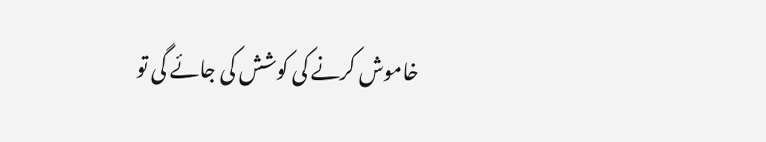خاموش کرنے کی کوشش کی جائے گی تو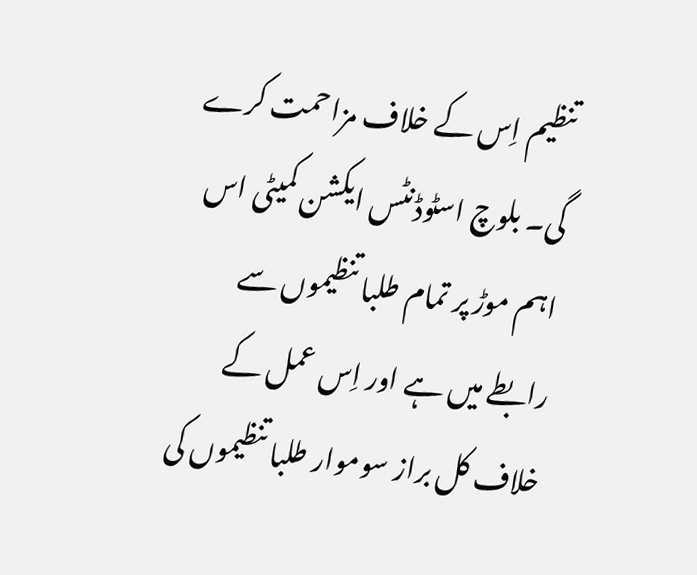تنظیم اِس کے خلاف مزاحمت کرے گی۔ بلوچ اسٹوڈنٹس ایکشن کمیٹی اس اہم موڑ پر تمام طلبا تنظیموں سے رابطے میں ہے اور اِس عمل کے خلاف کل براز سوموار طلبا تنظیموں کی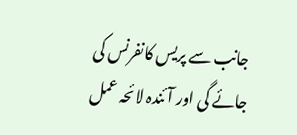جانب سے پریس کانفرنس کی جائے گی اور آئندہ لائحہ عمل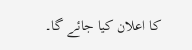کا اعلان کیا جائے گا۔